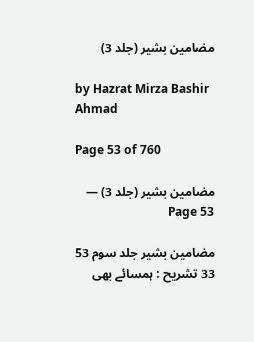مضامین بشیر (جلد 3)

by Hazrat Mirza Bashir Ahmad

Page 53 of 760

مضامین بشیر (جلد 3) — Page 53

مضامین بشیر جلد سوم 53 33 تشریح : ہمسائے بھی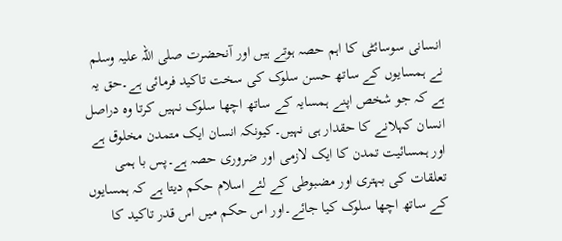انسانی سوسائٹی کا اہم حصہ ہوتے ہیں اور آنحضرت صلی اللہ علیہ وسلم نے ہمسایوں کے ساتھ حسن سلوک کی سخت تاکید فرمائی ہے۔حق یہ ہے کہ جو شخص اپنے ہمسایہ کے ساتھ اچھا سلوک نہیں کرتا وہ دراصل انسان کہلانے کا حقدار ہی نہیں۔کیونکہ انسان ایک متمدن مخلوق ہے اور ہمسائیت تمدن کا ایک لازمی اور ضروری حصہ ہے۔پس با ہمی تعلقات کی بہتری اور مضبوطی کے لئے اسلام حکم دیتا ہے کہ ہمسایوں کے ساتھ اچھا سلوک کیا جائے۔اور اس حکم میں اس قدر تاکید کا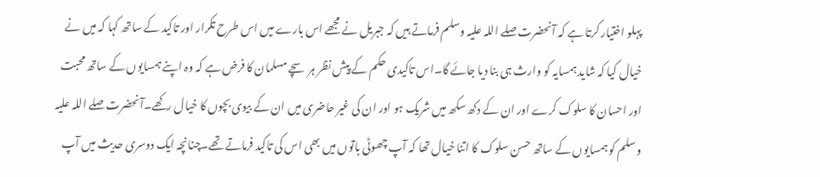پہلو اختیار کرتا ہے کہ آنحضرت صلے اللہ علیہ وسلم فرماتے ہیں کہ جبریل نے مجھے اس بارے میں اس طرح تکرار اور تاکید کے ساتھ کہا کہ میں نے خیال کیا کہ شاید ہمسایہ کو وارث ہی بنا دیا جائے گا۔اس تاکیدی حکم کے پیش نظر ہر سچے مسلمان کا فرض ہے کہ وہ اپنے ہمسایوں کے ساتھ محبت اور احسان کا سلوک کرے اور ان کے دکھ سکھ میں شریک ہو اور ان کی غیر حاضری میں ان کے بیوی بچوں کا خیال رکھے۔آنحضرت صلے اللہ علیہ وسلم کو ہمسایوں کے ساتھ حسن سلوک کا اتنا خیال تھا کہ آپ چھوٹی باتوں میں بھی اس کی تاکید فرماتے تھے۔چنانچہ ایک دوسری حدیث میں آپ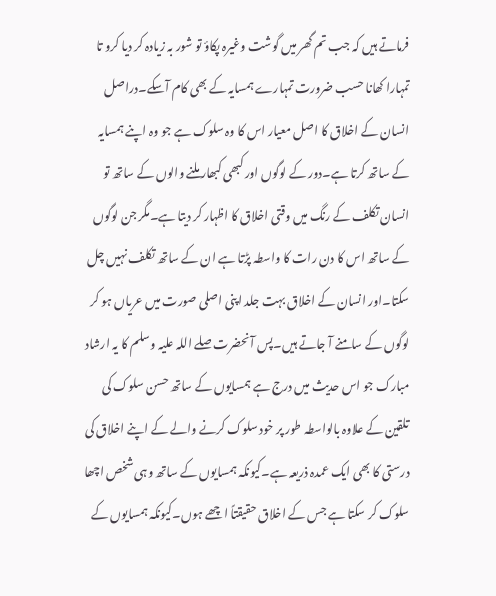فرماتے ہیں کہ جب تم گھر میں گوشت وغیرہ پکاؤ تو شور بہ زیادہ کر دیا کرو تا تمہارا کھانا حسب ضرورت تمہارے ہمسایہ کے بھی کام آسکے۔دراصل انسان کے اخلاق کا اصل معیار اس کا وہ سلوک ہے جو وہ اپنے ہمسایہ کے ساتھ کرتا ہے۔دور کے لوگوں اور کبھی کبھار ملنے والوں کے ساتھ تو انسان تکلف کے رنگ میں وقتی اخلاق کا اظہار کر دیتا ہے۔مگر جن لوگوں کے ساتھ اس کا دن رات کا واسطہ پڑتا ہے ان کے ساتھ تکلف نہیں چل سکتا۔اور انسان کے اخلاق بہت جلد اپنی اصلی صورت میں عریاں ہو کر لوگوں کے سامنے آ جاتے ہیں۔پس آنحضرت صلے اللہ علیہ وسلم کا یہ ارشاد مبارک جو اس حدیث میں درج ہے ہمسایوں کے ساتھ حسن سلوک کی تلقین کے علاوہ بالواسطہ طور پر خود سلوک کرنے والے کے اپنے اخلاق کی درستی کا بھی ایک عمدہ ذریعہ ہے۔کیونکہ ہمسایوں کے ساتھ وہی شخص اچھا سلوک کر سکتا ہے جس کے اخلاق حقیقتاً اچھے ہوں۔کیونکہ ہمسایوں کے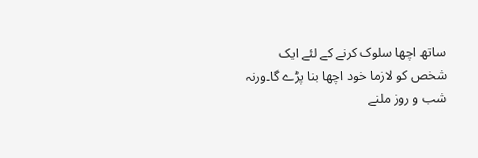ساتھ اچھا سلوک کرنے کے لئے ایک شخص کو لازما خود اچھا بنا پڑے گا۔ورنہ شب و روز ملنے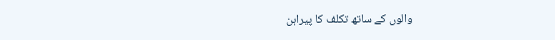والوں کے ساتھ تکلف کا پیراہن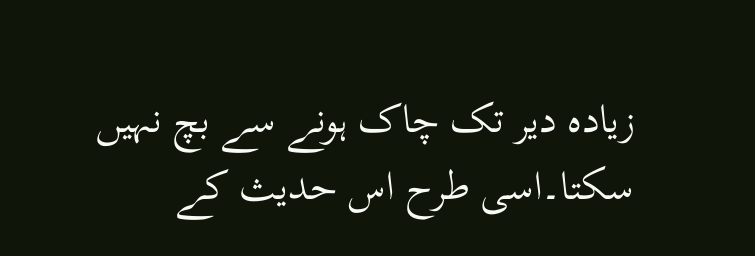زیادہ دیر تک چاک ہونے سے بچ نہیں سکتا۔اسی طرح اس حدیث کے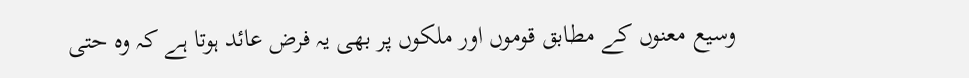وسیع معنوں کے مطابق قوموں اور ملکوں پر بھی یہ فرض عائد ہوتا ہے کہ وہ حتی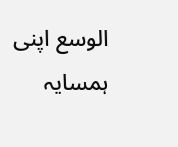الوسع اپنی ہمسایہ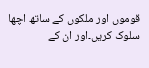قوموں اور ملکوں کے ساتھ اچھا سلوک کریں۔اور ان کے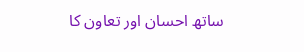ساتھ احسان اور تعاون کا